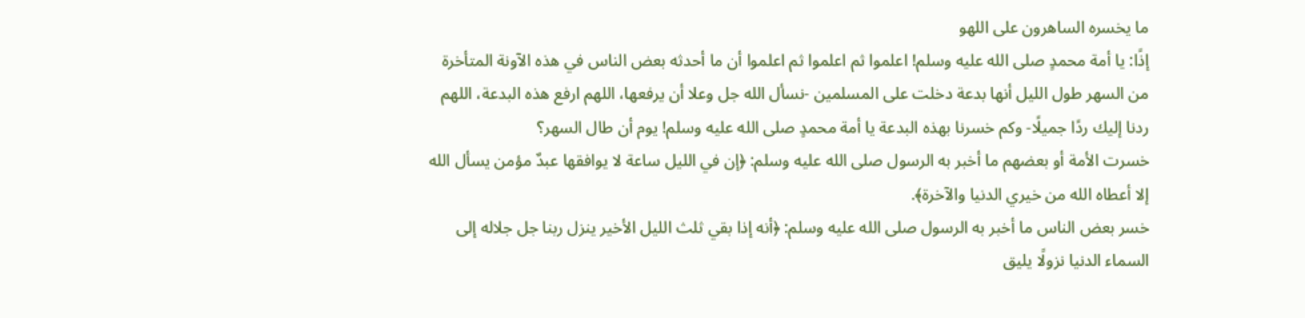ما يخسره الساهرون على اللهو
إذًا: يا أمة محمدٍ صلى الله عليه وسلم! اعلموا ثم اعلموا ثم اعلموا أن ما أحدثه بعض الناس في هذه الآونة المتأخرة من السهر طول الليل أنها بدعة دخلت على المسلمين -نسأل الله جل وعلا أن يرفعها، اللهم ارفع هذه البدعة، اللهم ردنا إليك ردًا جميلًا- وكم خسرنا بهذه البدعة يا أمة محمدٍ صلى الله عليه وسلم! يوم أن طال السهر؟
خسرت الأمة أو بعضهم ما أخبر به الرسول صلى الله عليه وسلم: ﴿إن في الليل ساعة لا يوافقها عبدٌ مؤمن يسأل الله إلا أعطاه الله من خيري الدنيا والآخرة﴾.
خسر بعض الناس ما أخبر به الرسول صلى الله عليه وسلم: ﴿أنه إذا بقي ثلث الليل الأخير ينزل ربنا جل جلاله إلى السماء الدنيا نزولًا يليق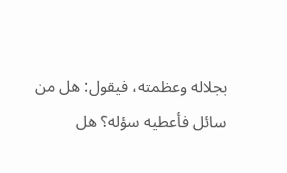بجلاله وعظمته، فيقول: هل من سائل فأعطيه سؤله؟ هل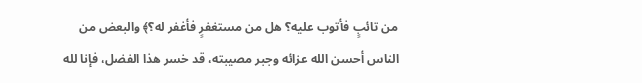من تائبٍ فأتوب عليه؟ هل من مستغفرٍ فأغفر له؟﴾ والبعض من الناس أحسن الله عزائه وجبر مصيبته، قد خسر هذا الفضل، فإنا لله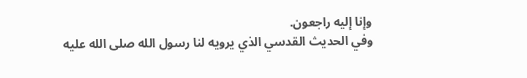وإنا إليه راجعون.
وفي الحديث القدسي الذي يرويه لنا رسول الله صلى الله عليه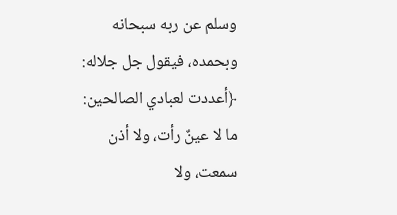وسلم عن ربه سبحانه وبحمده، فيقول جل جلاله: ﴿أعددت لعبادي الصالحين: ما لا عينٌ رأت، ولا أذن سمعت، ولا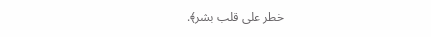خطر على قلب بشر﴾.